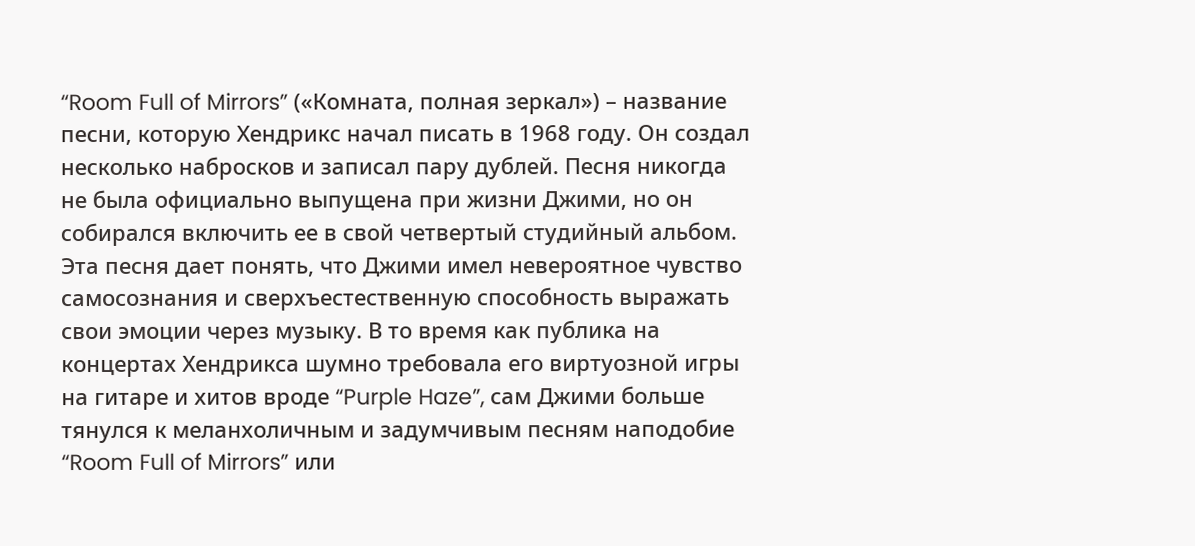“Room Full of Mirrors” («Комната, полная зеркал») – название песни, которую Хендрикс начал писать в 1968 году. Он создал несколько набросков и записал пару дублей. Песня никогда не была официально выпущена при жизни Джими, но он собирался включить ее в свой четвертый студийный альбом. Эта песня дает понять, что Джими имел невероятное чувство самосознания и сверхъестественную способность выражать свои эмоции через музыку. В то время как публика на концертах Хендрикса шумно требовала его виртуозной игры на гитаре и хитов вроде “Purple Haze”, сам Джими больше тянулся к меланхоличным и задумчивым песням наподобие “Room Full of Mirrors” или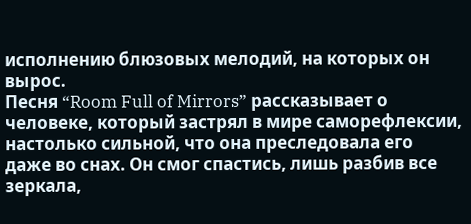исполнению блюзовых мелодий, на которых он вырос.
Песня “Room Full of Mirrors” рассказывает о человеке, который застрял в мире саморефлексии, настолько сильной, что она преследовала его даже во снах. Он смог спастись, лишь разбив все зеркала,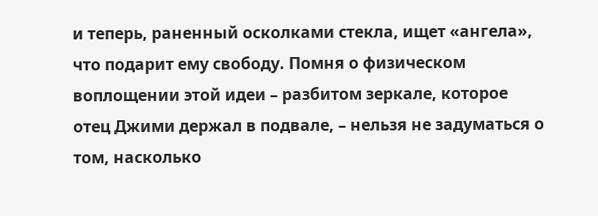и теперь, раненный осколками стекла, ищет «ангела», что подарит ему свободу. Помня о физическом воплощении этой идеи – разбитом зеркале, которое отец Джими держал в подвале, – нельзя не задуматься о том, насколько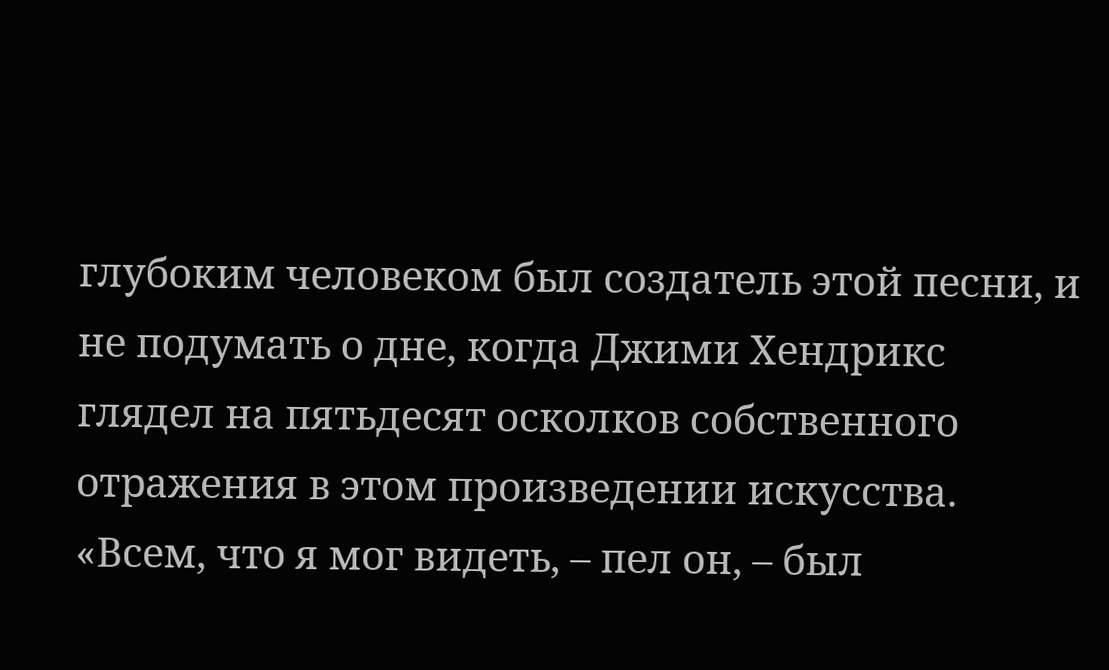глубоким человеком был создатель этой песни, и не подумать о дне, когда Джими Хендрикс глядел на пятьдесят осколков собственного отражения в этом произведении искусства. «Всем, что я мог видеть, – пел он, – был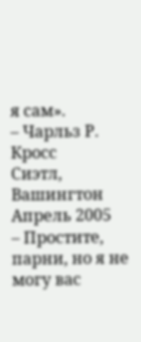я сам».
– Чарльз Р. Кросс
Сиэтл, Вашингтон
Апрель 2005
– Простите, парни, но я не могу вас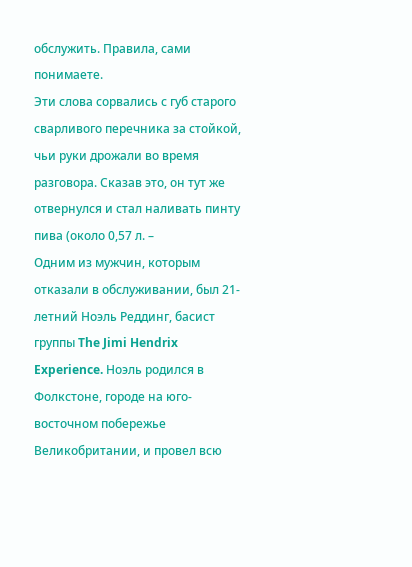обслужить. Правила, сами понимаете.
Эти слова сорвались с губ старого сварливого перечника за стойкой, чьи руки дрожали во время разговора. Сказав это, он тут же отвернулся и стал наливать пинту пива (около 0,57 л. –
Одним из мужчин, которым отказали в обслуживании, был 21-летний Ноэль Реддинг, басист группы The Jimi Hendrix Experience. Ноэль родился в Фолкстоне, городе на юго-восточном побережье Великобритании, и провел всю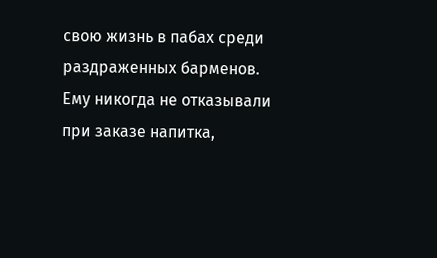свою жизнь в пабах среди раздраженных барменов. Ему никогда не отказывали при заказе напитка,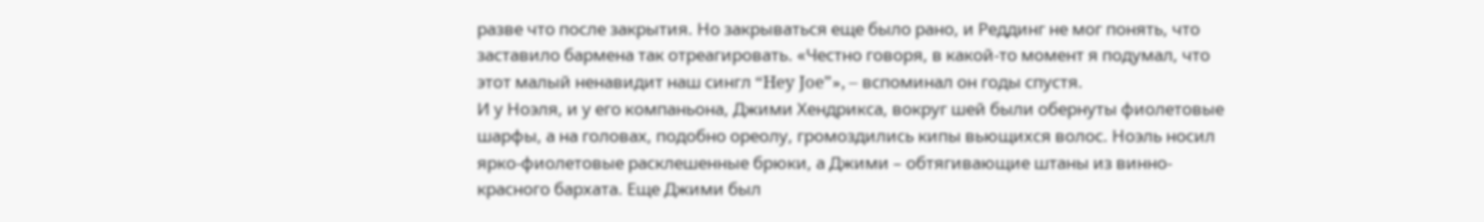разве что после закрытия. Но закрываться еще было рано, и Реддинг не мог понять, что заставило бармена так отреагировать. «Честно говоря, в какой-то момент я подумал, что этот малый ненавидит наш сингл “Hey Joe”», – вспоминал он годы спустя.
И у Ноэля, и у его компаньона, Джими Хендрикса, вокруг шей были обернуты фиолетовые шарфы, а на головах, подобно ореолу, громоздились кипы вьющихся волос. Ноэль носил ярко-фиолетовые расклешенные брюки, а Джими – обтягивающие штаны из винно-красного бархата. Еще Джими был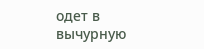одет в вычурную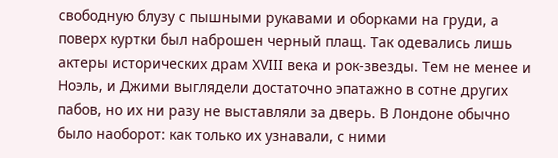свободную блузу с пышными рукавами и оборками на груди, а поверх куртки был наброшен черный плащ. Так одевались лишь актеры исторических драм XVIII века и рок-звезды. Тем не менее и Ноэль, и Джими выглядели достаточно эпатажно в сотне других пабов, но их ни разу не выставляли за дверь. В Лондоне обычно было наоборот: как только их узнавали, с ними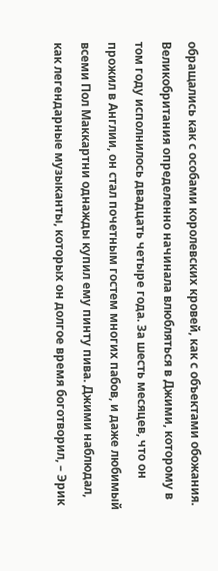обращались как с особами королевских кровей, как с объектами обожания.
Великобритания определенно начинала влюбляться в Джими, которому в том году исполнилось двадцать четыре года. За шесть месяцев, что он прожил в Англии, он стал почетным гостем многих пабов, и даже любимый всеми Пол Маккартни однажды купил ему пинту пива. Джими наблюдал, как легендарные музыканты, которых он долгое время боготворил, – Эрик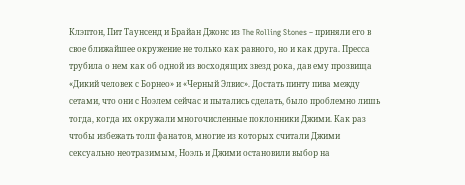Клэптон, Пит Таунсенд и Брайан Джонс из The Rolling Stones – приняли его в свое ближайшее окружение не только как равного, но и как друга. Пресса трубила о нем как об одной из восходящих звезд рока, дав ему прозвища «Дикий человек с Борнео» и «Черный Элвис». Достать пинту пива между сетами, что они с Ноэлем сейчас и пытались сделать, было проблемно лишь тогда, когда их окружали многочисленные поклонники Джими. Как раз чтобы избежать толп фанатов, многие из которых считали Джими сексуально неотразимым, Ноэль и Джими остановили выбор на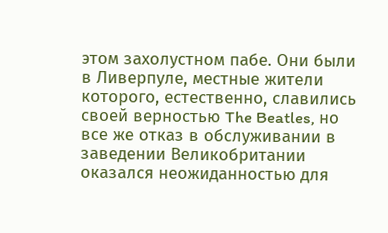этом захолустном пабе. Они были в Ливерпуле, местные жители которого, естественно, славились своей верностью The Beatles, но все же отказ в обслуживании в заведении Великобритании оказался неожиданностью для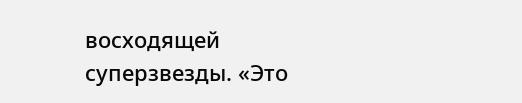восходящей суперзвезды. «Это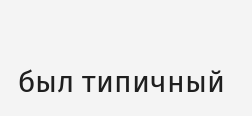был типичный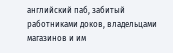английский паб, забитый работниками доков, владельцами магазинов и им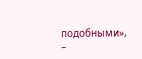подобными», –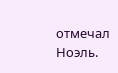отмечал Ноэль.